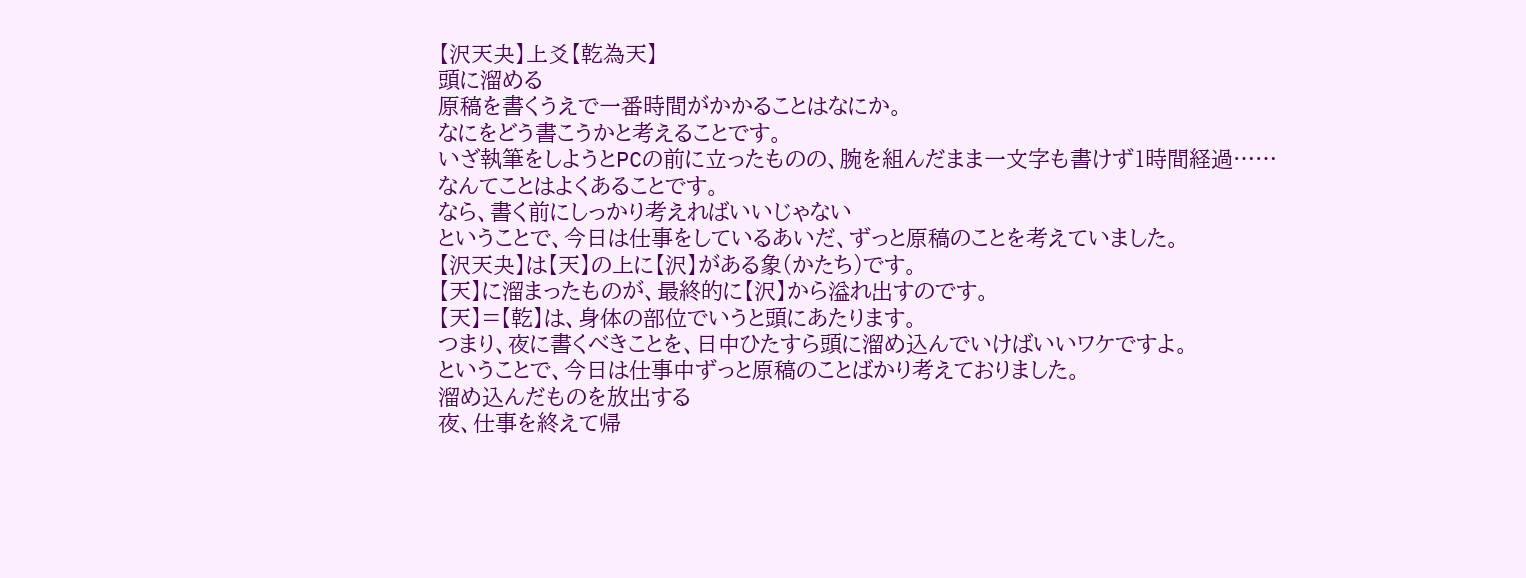【沢天夬】上爻【乾為天】
頭に溜める
原稿を書くうえで一番時間がかかることはなにか。
なにをどう書こうかと考えることです。
いざ執筆をしようとPCの前に立ったものの、腕を組んだまま一文字も書けず1時間経過……なんてことはよくあることです。
なら、書く前にしっかり考えればいいじゃない
ということで、今日は仕事をしているあいだ、ずっと原稿のことを考えていました。
【沢天夬】は【天】の上に【沢】がある象(かたち)です。
【天】に溜まったものが、最終的に【沢】から溢れ出すのです。
【天】=【乾】は、身体の部位でいうと頭にあたります。
つまり、夜に書くべきことを、日中ひたすら頭に溜め込んでいけばいいワケですよ。
ということで、今日は仕事中ずっと原稿のことばかり考えておりました。
溜め込んだものを放出する
夜、仕事を終えて帰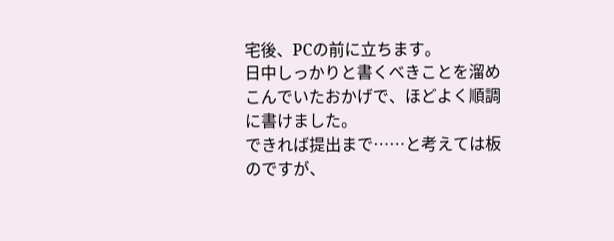宅後、PCの前に立ちます。
日中しっかりと書くべきことを溜めこんでいたおかげで、ほどよく順調に書けました。
できれば提出まで……と考えては板のですが、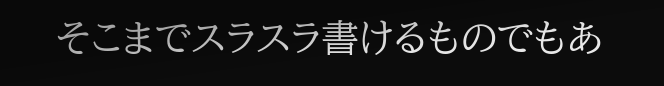そこまでスラスラ書けるものでもあ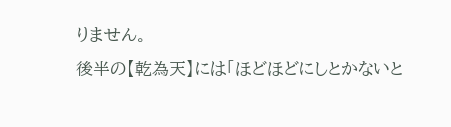りません。
後半の【乾為天】には「ほどほどにしとかないと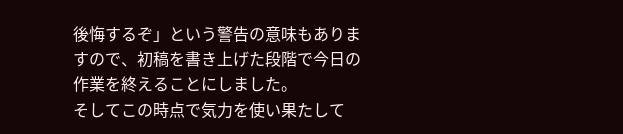後悔するぞ」という警告の意味もありますので、初稿を書き上げた段階で今日の作業を終えることにしました。
そしてこの時点で気力を使い果たして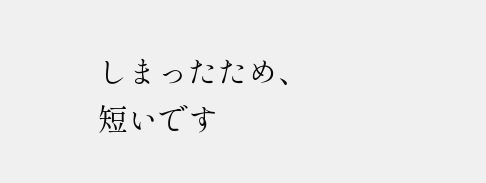しまったため、短いです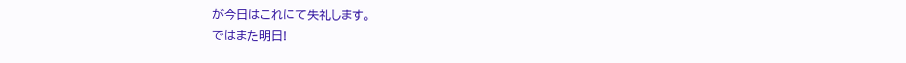が今日はこれにて失礼します。
ではまた明日!